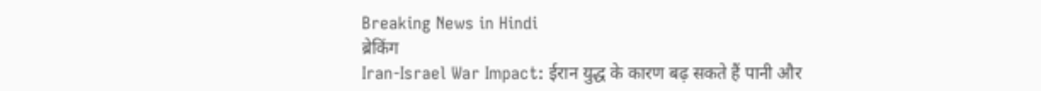Breaking News in Hindi
ब्रेकिंग
Iran-Israel War Impact: ईरान युद्ध के कारण बढ़ सकते हैं पानी और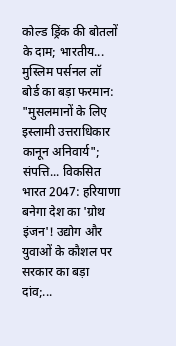कोल्ड ड्रिंक की बोतलों के दाम; भारतीय... मुस्लिम पर्सनल लॉ बोर्ड का बड़ा फरमान: "मुसलमानों के लिए इस्लामी उत्तराधिकार कानून अनिवार्य"; संपत्ति... विकसित भारत 2047: हरियाणा बनेगा देश का 'ग्रोथ इंजन'! उद्योग और युवाओं के कौशल पर सरकार का बड़ा दांव;...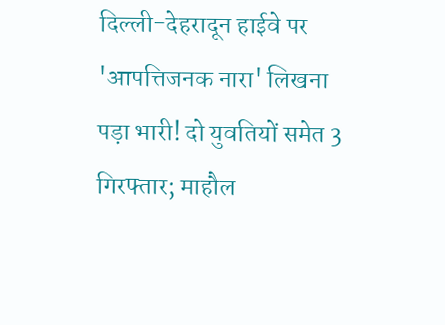दिल्ली-देहरादून हाईवे पर 'आपत्तिजनक नारा' लिखना पड़ा भारी! दो युवतियों समेत 3 गिरफ्तार; माहौल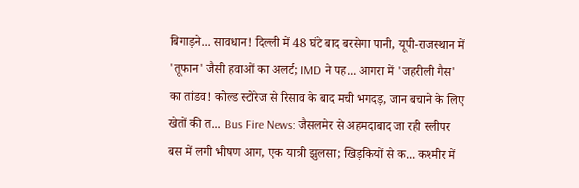बिगाड़ने... सावधान! दिल्ली में 48 घंटे बाद बरसेगा पानी, यूपी-राजस्थान में 'तूफान' जैसी हवाओं का अलर्ट; IMD ने पह... आगरा में 'जहरीली गैस' का तांडव! कोल्ड स्टोरेज से रिसाव के बाद मची भगदड़, जान बचाने के लिए खेतों की त... Bus Fire News: जैसलमेर से अहमदाबाद जा रही स्लीपर बस में लगी भीषण आग, एक यात्री झुलसा; खिड़कियों से क... कश्मीर में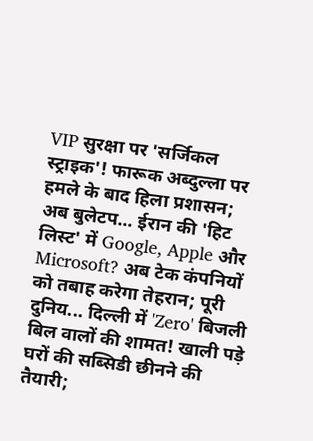VIP सुरक्षा पर 'सर्जिकल स्ट्राइक'! फारूक अब्दुल्ला पर हमले के बाद हिला प्रशासन; अब बुलेटप... ईरान की 'हिट लिस्ट' में Google, Apple और Microsoft? अब टेक कंपनियों को तबाह करेगा तेहरान; पूरी दुनिय... दिल्ली में 'Zero' बिजली बिल वालों की शामत! खाली पड़े घरों की सब्सिडी छीनने की तैयारी;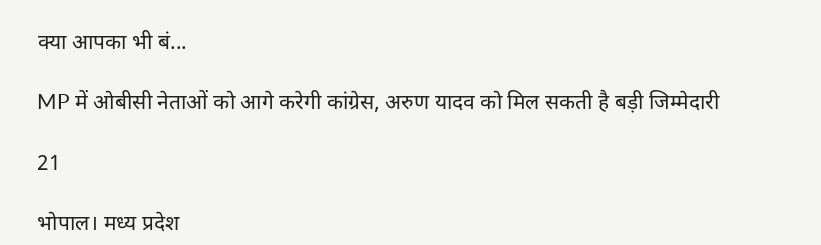क्या आपका भी बं...

MP में ओबीसी नेताओं को आगे करेगी कांग्रेस, अरुण यादव को मिल सकती है बड़ी जिम्मेदारी

21

भोपाल। मध्य प्रदेश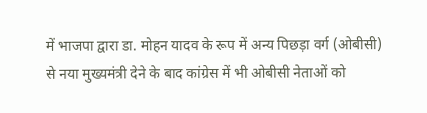में भाजपा द्वारा डा. मोहन यादव के रूप में अन्य पिछड़ा वर्ग (ओबीसी) से नया मुख्यमंत्री देने के बाद कांग्रेस में भी ओबीसी नेताओं को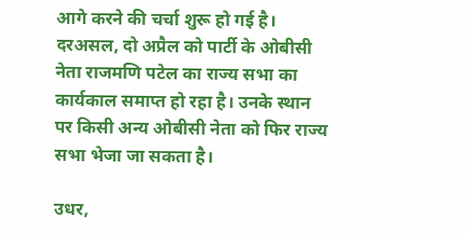आगे करने की चर्चा शुरू हो गई है। दरअसल, दो अप्रैल को पार्टी के ओबीसी नेता राजमणि पटेल का राज्य सभा का कार्यकाल समाप्त हो रहा है। उनके स्थान पर किसी अन्य ओबीसी नेता को फिर राज्य सभा भेजा जा सकता है।

उधर,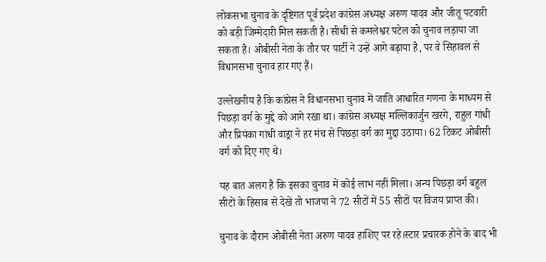लोकसभा चुनाव के दृष्टिगत पूर्व प्रदेश कांग्रेस अध्यक्ष अरुण यादव और जीतू पटवारी को बड़ी जिम्मेदारी मिल सकती है। सीधी से कमलेश्वर पटेल को चुनाव लड़ाया जा सकता है। ओबीसी नेता के तौर पर पार्टी ने उन्हें आगे बढ़ाया है, पर वे सिहावल से विधानसभा चुनाव हार गए हैं।

उल्लेखनीय है कि कांग्रेस ने विधानसभा चुनाव में जाति आधारित गणना के माध्यम से पिछड़ा वर्ग के मुद्दे को आगे रखा था। कांग्रेस अध्यक्ष मल्लिकार्जुन खरगे, राहुल गांधी और प्रियंका गांधी वाड्रा ने हर मंच से पिछड़ा वर्ग का मुद्दा उठाया। 62 टिकट ओबीसी वर्ग को दिए गए थे।

यह बात अलग है कि इसका चुनाव में कोई लाभ नहीं मिला। अन्य पिछड़ा वर्ग बहुल सीटों के हिसाब से देखें तो भाजपा ने 72 सीटों में 55 सीटों पर विजय प्राप्त की।

चुनाव के दौरान ओबीसी नेता अरुण यादव हाशिए पर रहे।स्टार प्रचारक होने के बाद भी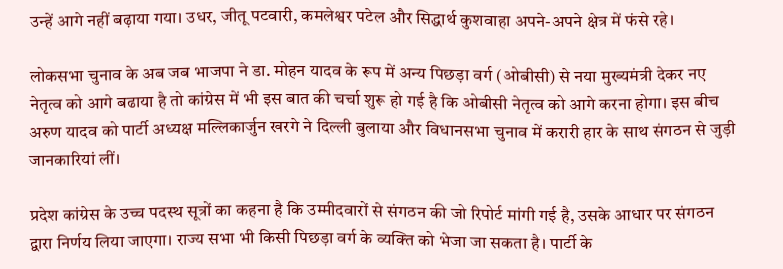उन्हें आगे नहीं बढ़ाया गया। उधर, जीतू पटवारी, कमलेश्वर पटेल और सिद्धार्थ कुशवाहा अपने-अपने क्षेत्र में फंसे रहे।

लोकसभा चुनाव के अब जब भाजपा ने डा. मोहन यादव के रूप में अन्य पिछड़ा वर्ग (ओबीसी) से नया मुख्यमंत्री देकर नए नेतृत्व को आगे बढाया है तो कांग्रेस में भी इस बात की चर्चा शुरू हो गई है कि ओबीसी नेतृत्व को आगे करना होगा। इस बीच अरुण यादव को पार्टी अध्यक्ष मल्लिकार्जुन खरगे ने दिल्ली बुलाया और विधानसभा चुनाव में करारी हार के साथ संगठन से जुड़ी जानकारियां लीं।

प्रदेश कांग्रेस के उच्च पदस्थ सूत्रों का कहना है कि उम्मीदवारों से संगठन की जो रिपोर्ट मांगी गई है, उसके आधार पर संगठन द्वारा निर्णय लिया जाएगा। राज्य सभा भी किसी पिछड़ा वर्ग के व्यक्ति को भेजा जा सकता है। पार्टी के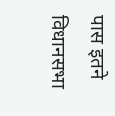पास इतने विधानसभा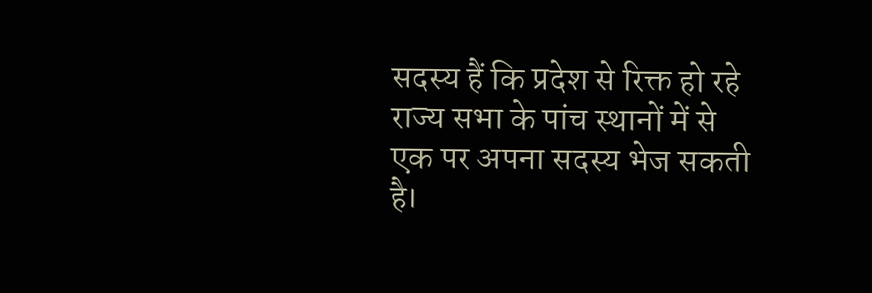सदस्य हैं कि प्रदेश से रिक्त हो रहे राज्य सभा के पांच स्थानों में से एक पर अपना सदस्य भेज सकती है।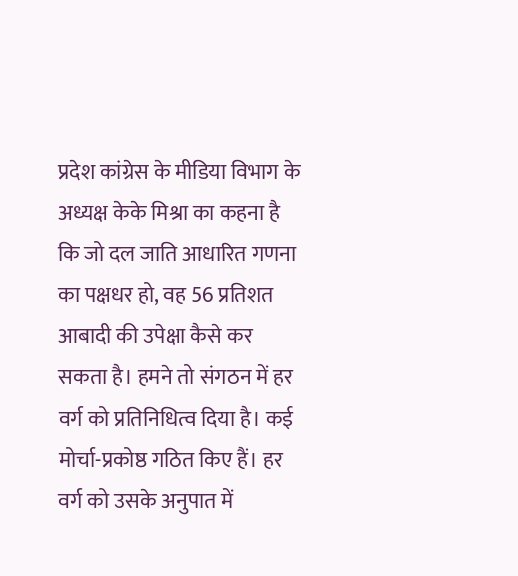प्रदेश कांग्रेस के मीडिया विभाग के अध्यक्ष केके मिश्रा का कहना है कि जो दल जाति आधारित गणना का पक्षधर हो, वह 56 प्रतिशत आबादी की उपेक्षा कैसे कर सकता है। हमने तो संगठन में हर वर्ग को प्रतिनिधित्व दिया है। कई मोर्चा-प्रकोष्ठ गठित किए हैं। हर वर्ग को उसके अनुपात में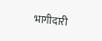भागीदारी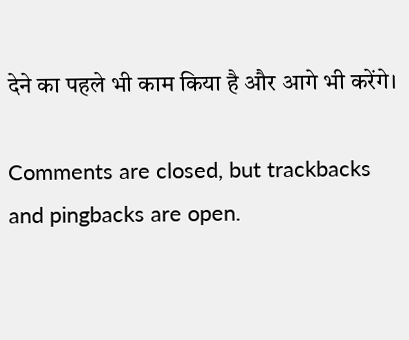देने का पहले भी काम किया है और आगे भी करेंगे।

Comments are closed, but trackbacks and pingbacks are open.